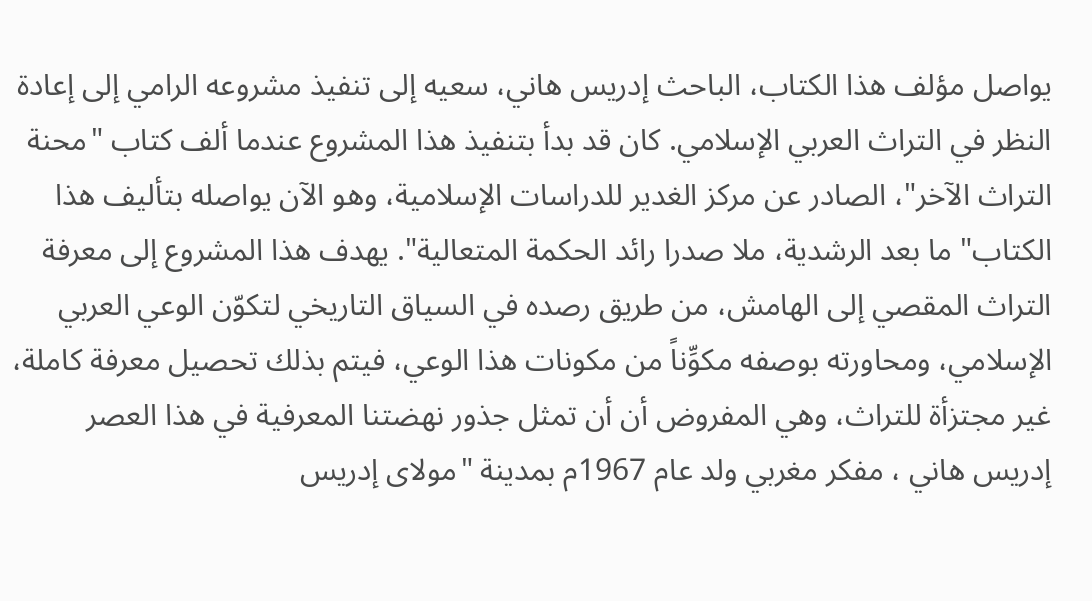يواصل مؤلف هذا الكتاب، الباحث إدريس هاني، سعيه إلى تنفيذ مشروعه الرامي إلى إعادة النظر في التراث العربي الإسلامي. كان قد بدأ بتنفيذ هذا المشروع عندما ألف كتاب "محنة التراث الآخر"، الصادر عن مركز الغدير للدراسات الإسلامية، وهو الآن يواصله بتأليف هذا الكتاب" ما بعد الرشدية، ملا صدرا رائد الحكمة المتعالية". يهدف هذا المشروع إلى معرفة التراث المقصي إلى الهامش، من طريق رصده في السياق التاريخي لتكوّن الوعي العربي الإسلامي، ومحاورته بوصفه مكوِّناً من مكونات هذا الوعي، فيتم بذلك تحصيل معرفة كاملة، غير مجتزأة للتراث، وهي المفروض أن أن تمثل جذور نهضتنا المعرفية في هذا العصر
إدريس هاني ، مفكر مغربي ولد عام 1967م بمدينة "مولاى إدريس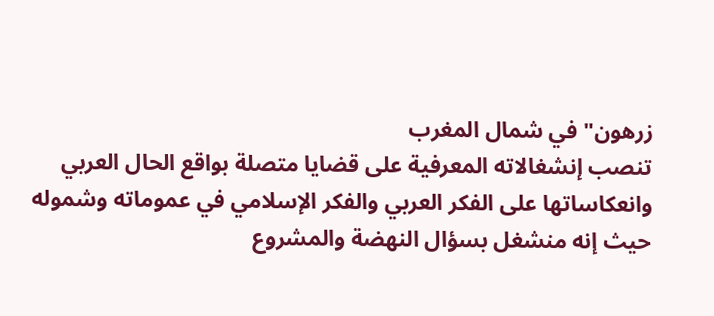زرهون" في شمال المغرب
تنصب إنشغالاته المعرفية على قضايا متصلة بواقع الحال العربي وانعكاساتها على الفكر العربي والفكر الإسلامي في عموماته وشموله حيث إنه منشغل بسؤال النهضة والمشروع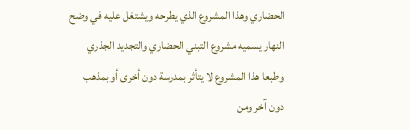الحضاري وهذا المشروع الذي يطرحه ويشتغل عليه في وضح النهار يسميه مشروع التبني الحضاري والتجديد الجذري وطبعا هذا المشروع لا يتأثر بمدرسة دون أخرى أو بمذهب دون آخر ومن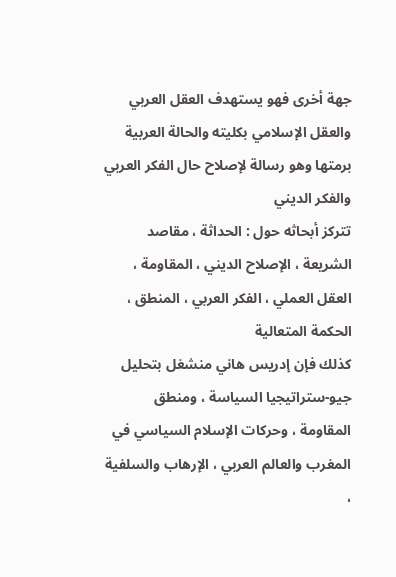جهة أخرى فهو يستهدف العقل العربي والعقل الإسلامي بكليته والحالة العربية برمتها وهو رسالة لإصلاح حال الفكر العربي والفكر الديني
تتركز أبحاثه حول : الحداثة ، مقاصد الشريعة ، الإصلاح الديني ، المقاومة ، العقل العملي ، الفكر العربي ، المنطق ، الحكمة المتعالية
كذلك فإن إدريس هاني منشغل بتحليل جيو-ستراتيجيا السياسة ، ومنطق المقاومة ، وحركات الإسلام السياسي في المغرب والعالم العربي ، الإرهاب والسلفية ،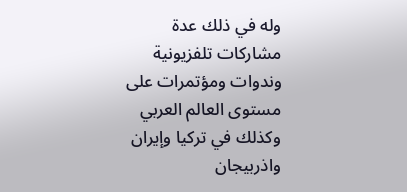وله في ذلك عدة مشاركات تلفزيونية وندوات ومؤتمرات على مستوى العالم العربي وكذلك في تركيا وإيران واذربيجان